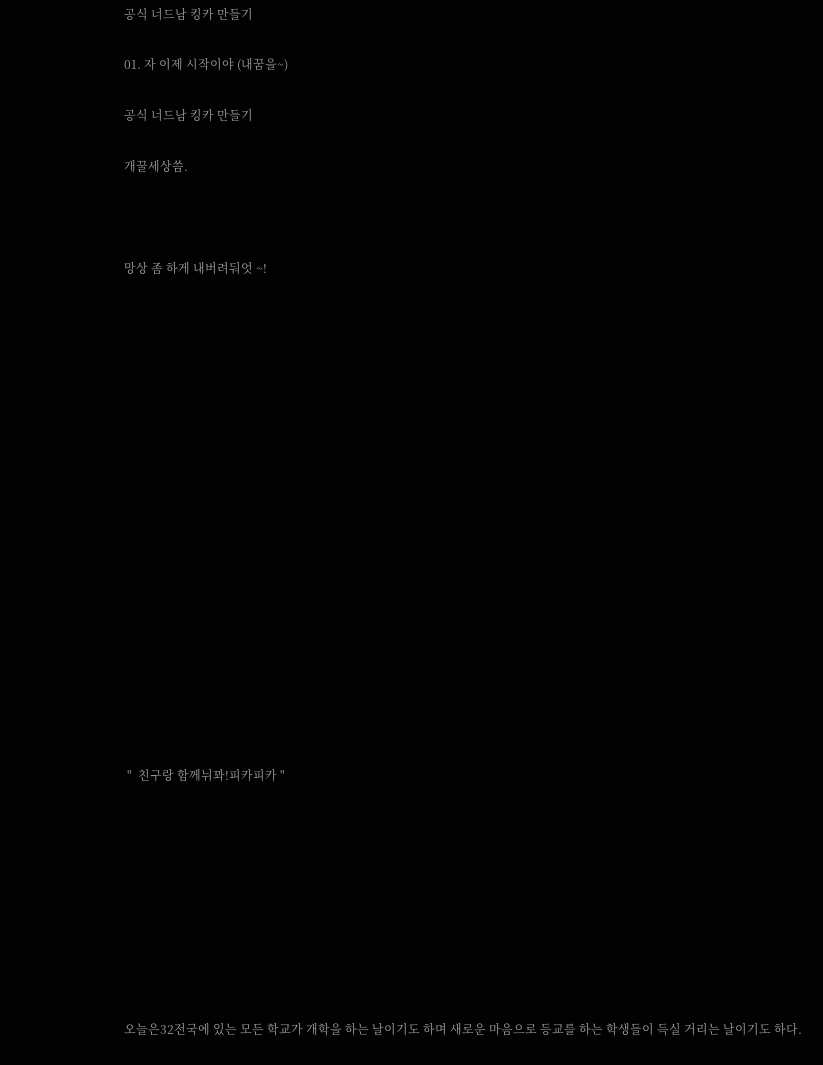공식 너드남 킹카 만들기

01. 자 이제 시작이야 (내꿈을~)

공식 너드남 킹카 만들기

개꿀세상씀.



망상 좀 하게 내버려둬엇 ~!



















 "  친구랑 함께뉘꽈!피카피카 "









오늘은32전국에 있는 모든 학교가 개학을 하는 날이기도 하며 새로운 마음으로 등교를 하는 학생들이 득실 거리는 날이기도 하다.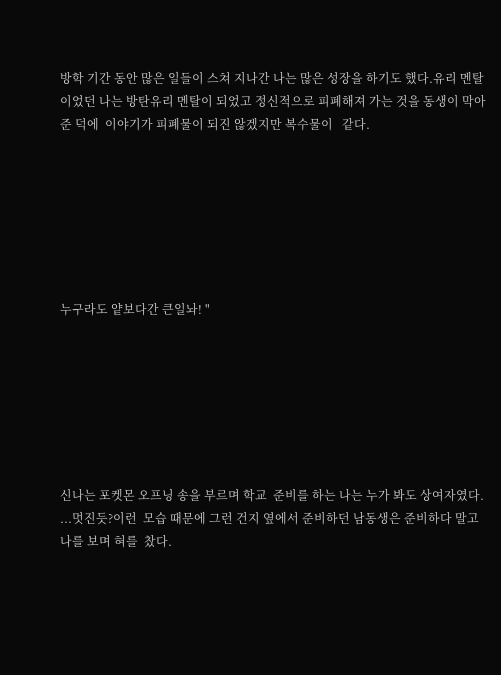방학 기간 동안 많은 일들이 스쳐 지나간 나는 많은 성장을 하기도 했다.유리 멘탈이었던 나는 방탄유리 멘탈이 되었고 정신적으로 피폐해져 가는 것을 동생이 막아준 덕에  이야기가 피폐물이 되진 않겠지만 복수물이   같다.







누구라도 얕보다간 큰일놔! "







신나는 포켓몬 오프닝 송을 부르며 학교  준비를 하는 나는 누가 봐도 상여자였다. ...멋진듯?이런  모습 때문에 그런 건지 옆에서 준비하던 남동생은 준비하다 말고 나를 보며 혀를  찼다.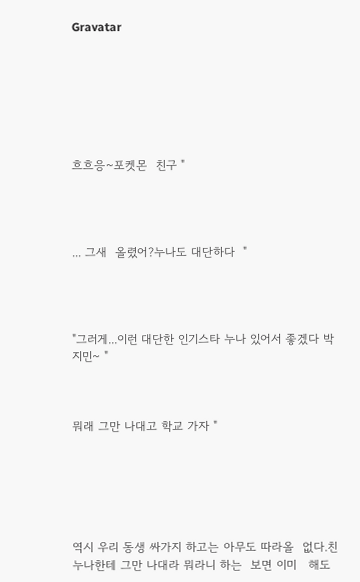Gravatar







흐흐응~포켓몬  친구 "




... 그새  올렸어?누나도 대단하다  "




"그러게...이런 대단한 인기스타 누나 있어서 좋겠다 박지민~ "



뭐래 그만 나대고 학교 가자 "






역시 우리 동생 싸가지 하고는 아무도 따라올  없다.친누나한테 그만 나대라 뭐라니 하는  보면 이미   해도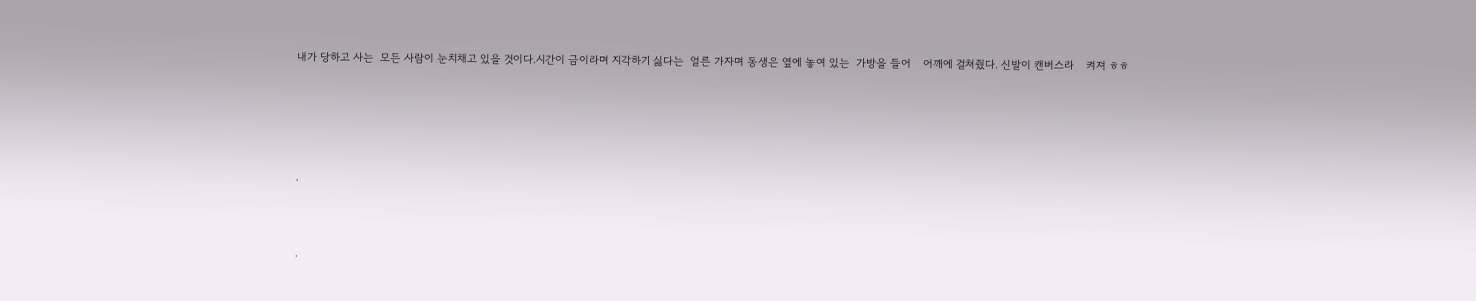내가 당하고 사는  모든 사람이 눈치채고 있을 것이다.시간이 금이라며 지각하기 싫다는  얼른 가자며 동생은 옆에 놓여 있는  가방을 들어    어깨에 걸쳐줬다. 신발이 캔버스라    켜져 ㅎㅎ







.




.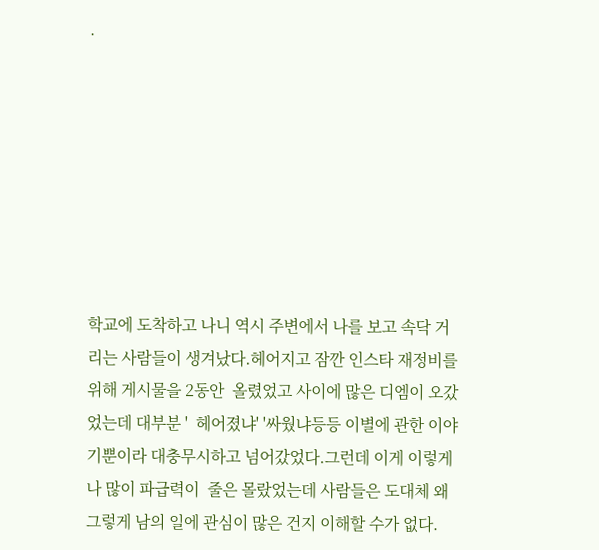.








학교에 도착하고 나니 역시 주변에서 나를 보고 속닥 거리는 사람들이 생겨났다.헤어지고 잠깐 인스타 재정비를 위해 게시물을 2동안  올렸었고 사이에 많은 디엠이 오갔었는데 대부분 '  헤어졌냐' '싸웠냐등등 이별에 관한 이야기뿐이라 대충무시하고 넘어갔었다.그런데 이게 이렇게나 많이 파급력이  줄은 몰랐었는데 사람들은 도대체 왜 그렇게 남의 일에 관심이 많은 건지 이해할 수가 없다.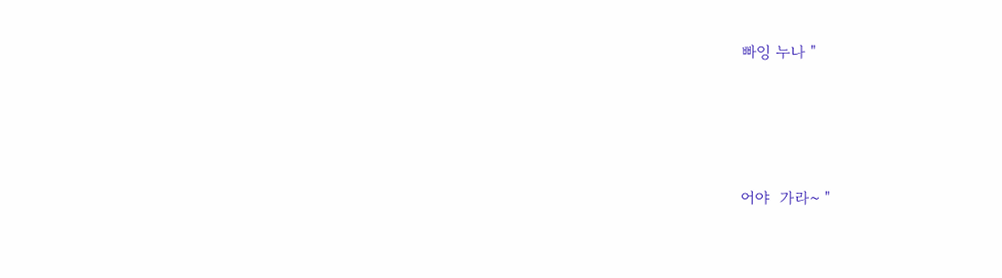빠잉 누나 "





어야  가라~ "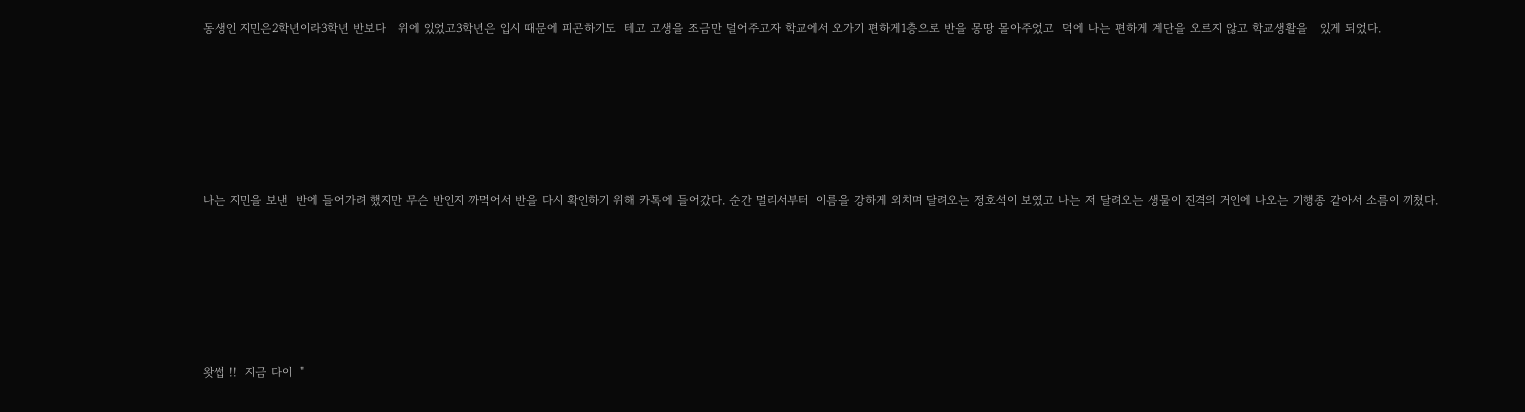동생인 지민은2학년이라3학년 반보다   위에 있었고3학년은 입시 때문에 피곤하기도  테고 고생을 조금만 덜어주고자 학교에서 오가기 편하게1층으로 반을 몽땅 몰아주었고  덕에 나는 편하게 계단을 오르지 않고 학교생활을   있게 되었다.






나는 지민을 보낸  반에 들어가려 했지만 무슨 반인지 까먹어서 반을 다시 확인하기 위해 카톡에 들어갔다. 순간 멀리서부터  이름을 강하게 외치며 달려오는 정호석이 보였고 나는 저 달려오는 생물이 진격의 거인에 나오는 기행종 같아서 소름이 끼쳤다.






왓썹 !!  지금 다이  "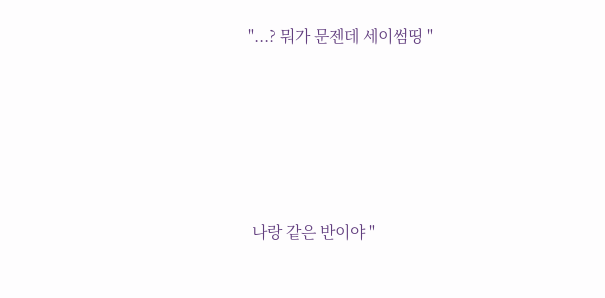"...? 뭐가 문젠데 세이썸띵 "





 나랑 같은 반이야 "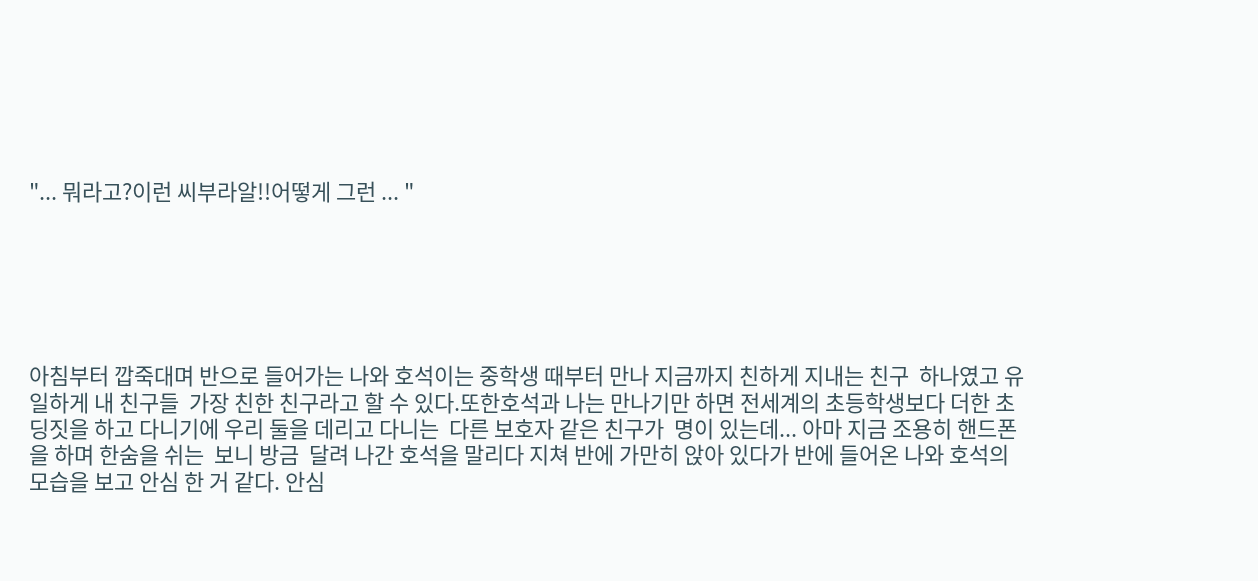"... 뭐라고?이런 씨부라알!!어떻게 그런 ... "






아침부터 깝죽대며 반으로 들어가는 나와 호석이는 중학생 때부터 만나 지금까지 친하게 지내는 친구  하나였고 유일하게 내 친구들  가장 친한 친구라고 할 수 있다.또한호석과 나는 만나기만 하면 전세계의 초등학생보다 더한 초딩짓을 하고 다니기에 우리 둘을 데리고 다니는  다른 보호자 같은 친구가  명이 있는데... 아마 지금 조용히 핸드폰을 하며 한숨을 쉬는  보니 방금  달려 나간 호석을 말리다 지쳐 반에 가만히 앉아 있다가 반에 들어온 나와 호석의 모습을 보고 안심 한 거 같다. 안심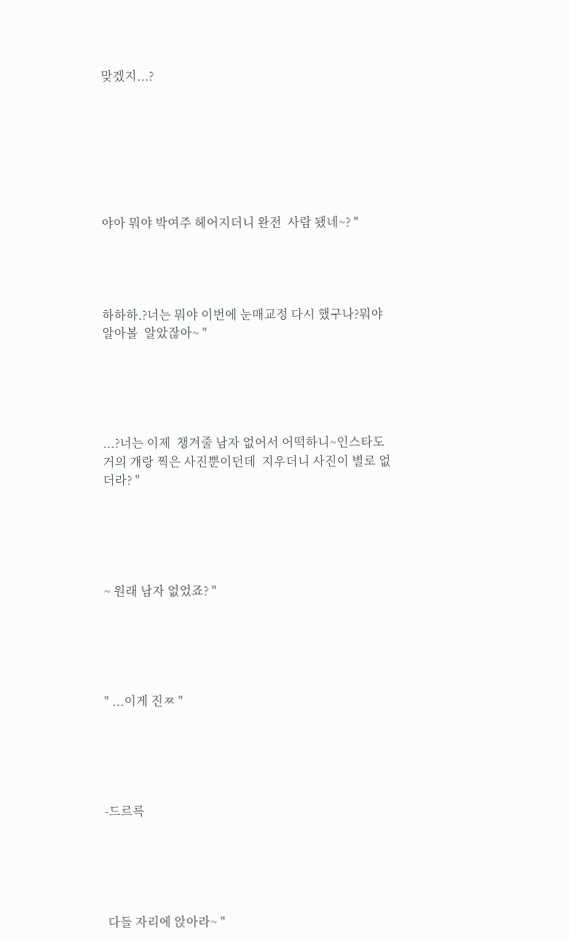맞겠지...?







야아 뭐야 박여주 헤어지더니 완전  사람 됐네~? "




하하하.?너는 뭐야 이번에 눈매교정 다시 했구나?뭐야  알아볼  알았잖아~ "





...?너는 이제  챙겨줄 남자 없어서 어떡하니~인스타도 거의 걔랑 찍은 사진뿐이던데  지우더니 사진이 별로 없더라? "





~ 원래 남자 없었죠? "





" ...이게 진ㅉ "





-드르륵





 다들 자리에 앉아라~ "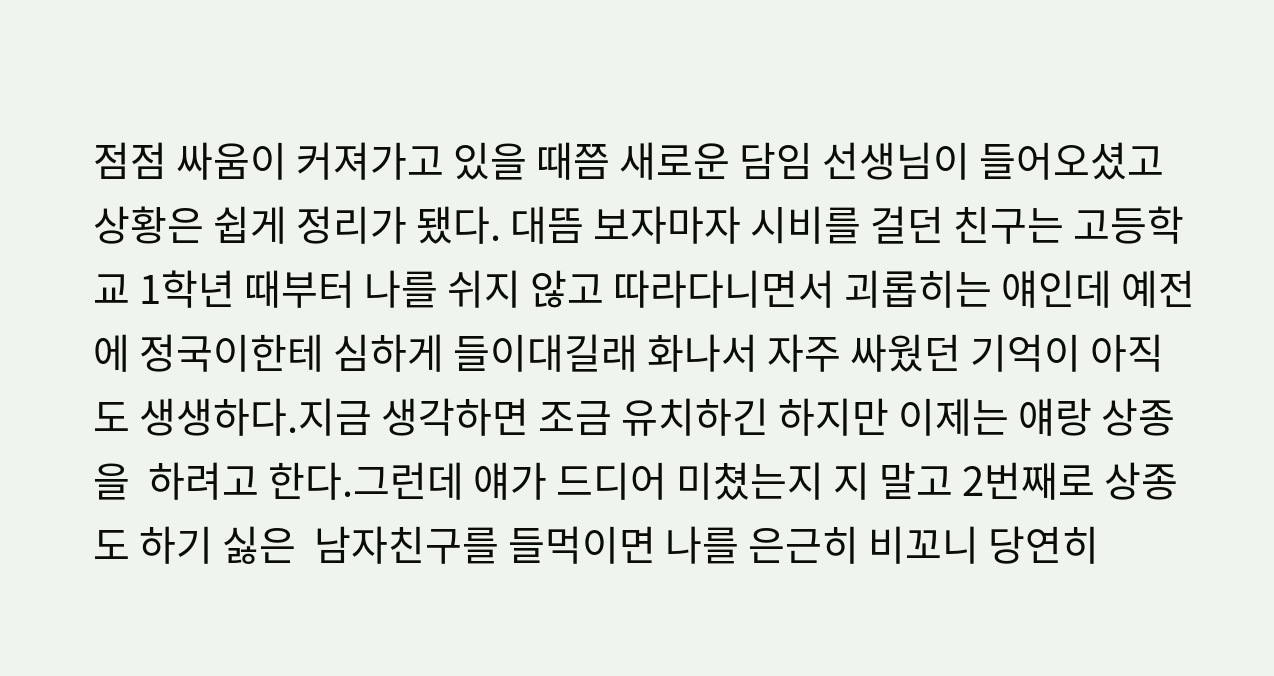점점 싸움이 커져가고 있을 때쯤 새로운 담임 선생님이 들어오셨고 상황은 쉽게 정리가 됐다. 대뜸 보자마자 시비를 걸던 친구는 고등학교 1학년 때부터 나를 쉬지 않고 따라다니면서 괴롭히는 얘인데 예전에 정국이한테 심하게 들이대길래 화나서 자주 싸웠던 기억이 아직도 생생하다.지금 생각하면 조금 유치하긴 하지만 이제는 얘랑 상종을  하려고 한다.그런데 얘가 드디어 미쳤는지 지 말고 2번째로 상종도 하기 싫은  남자친구를 들먹이면 나를 은근히 비꼬니 당연히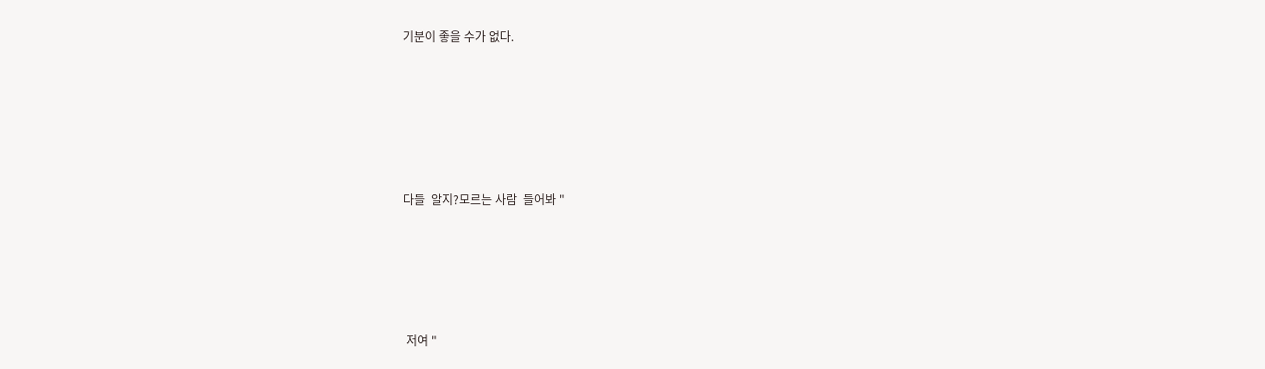기분이 좋을 수가 없다.






다들  알지?모르는 사람  들어봐 "





 저여 "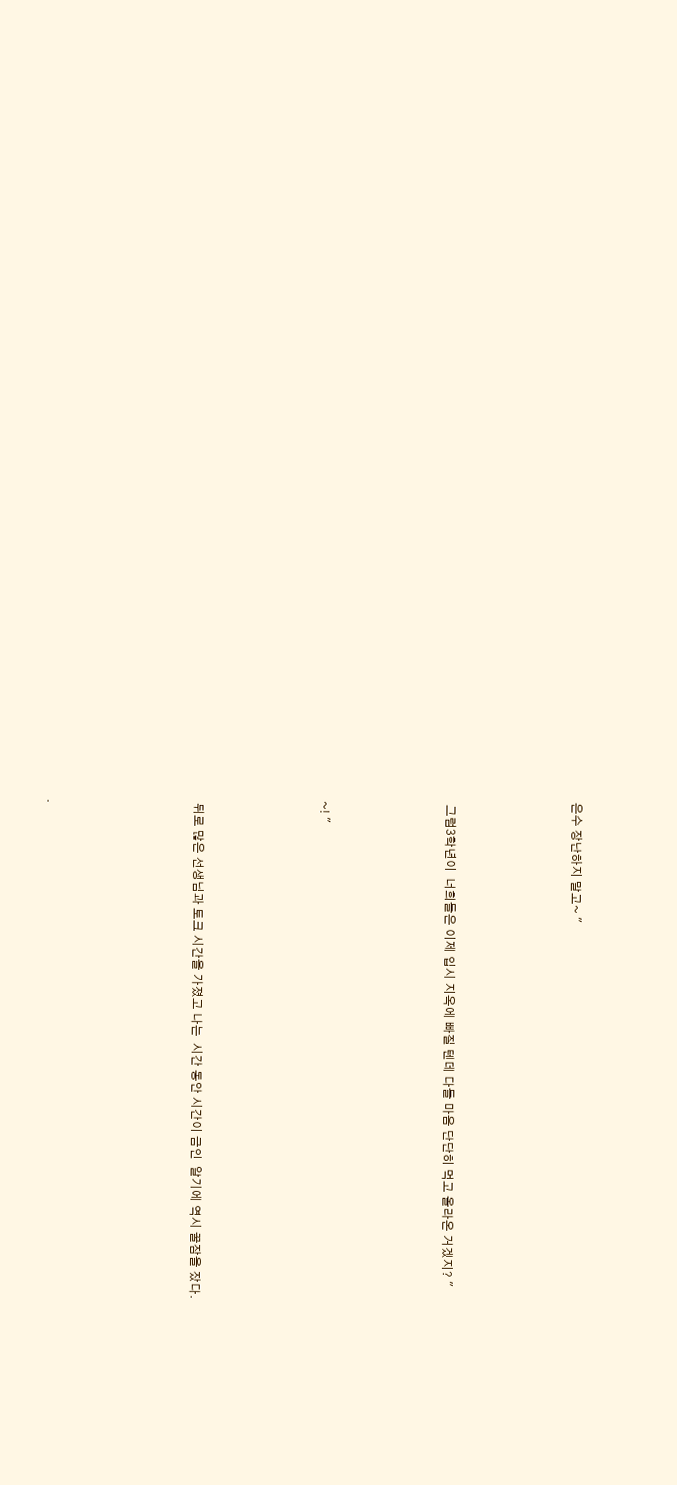은수 장난하지 말고~ "





 그럼3학년이  너희들은 이제 입시 지옥에 빠질 텐데 다들 마음 단단히 먹고 올라온 거겠지? "





~! "





 뒤로 많은 선생님과 토크 시간을 가졌고 나는  시간 동안 시간이 금인  알기에 역시 꿀잠을 잤다.






.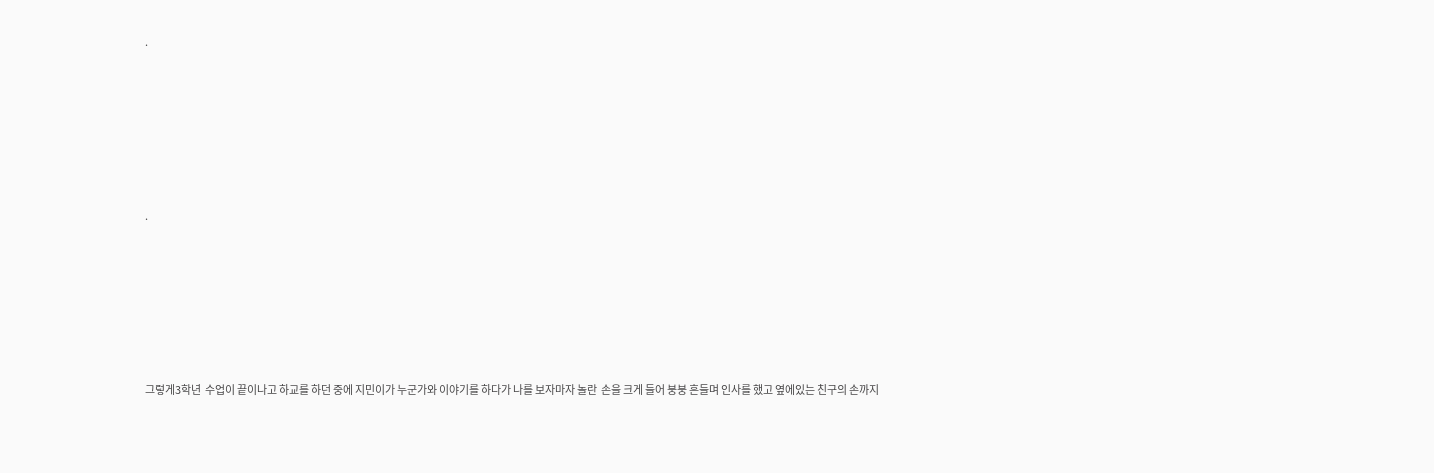.






.






그렇게3학년  수업이 끝이나고 하교를 하던 중에 지민이가 누군가와 이야기를 하다가 나를 보자마자 놀란  손을 크게 들어 붕붕 흔들며 인사를 했고 옆에있는 친구의 손까지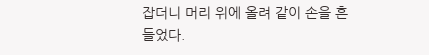잡더니 머리 위에 올려 같이 손을 흔들었다.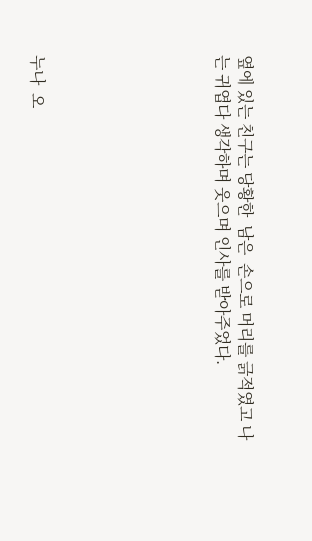옆에 있는 친구는 당황한  남은  손으로 머리를 긁적였고 나는 귀엽다 생각하며 웃으며 인사를 받아주었다.







누나  오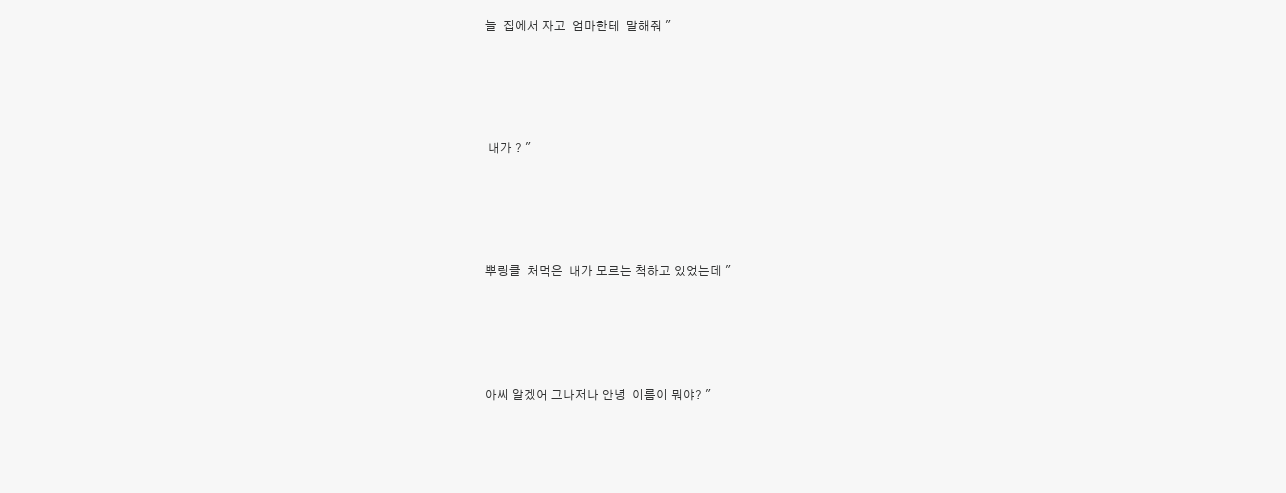늘  집에서 자고  엄마한테  말해줘 "




 내가 ? "




뿌링클  처먹은  내가 모르는 척하고 있었는데 "




아씨 알겠어 그나저나 안녕  이름이 뭐야? "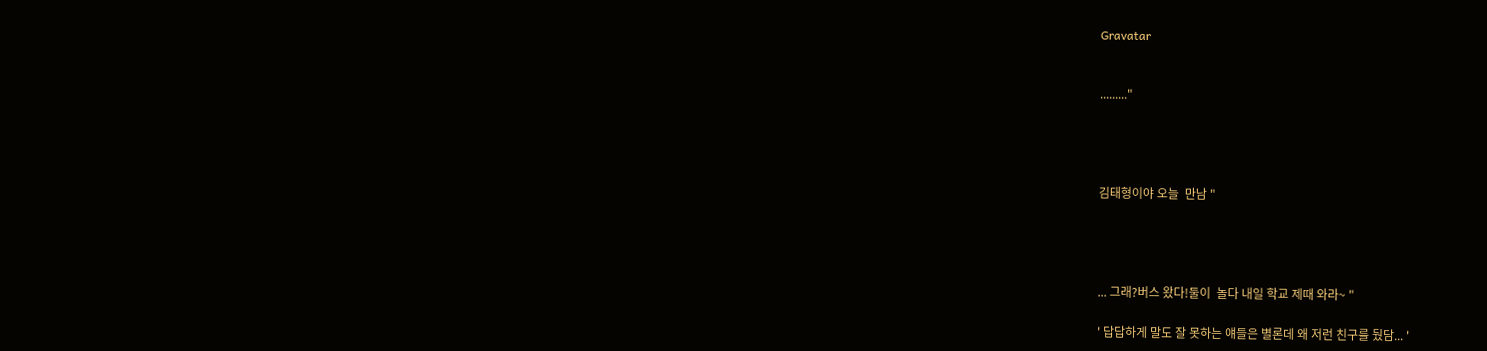Gravatar


........."




김태형이야 오늘  만남 "




... 그래?버스 왔다!둘이  놀다 내일 학교 제때 와라~ "

' 답답하게 말도 잘 못하는 얘들은 별론데 왜 저런 친구를 뒀담... '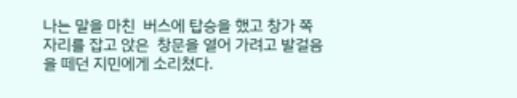나는 말을 마친  버스에 탑승을 했고 창가 쪽 자리를 잡고 앉은  창문을 열어 가려고 발걸음을 떼던 지민에게 소리쳤다.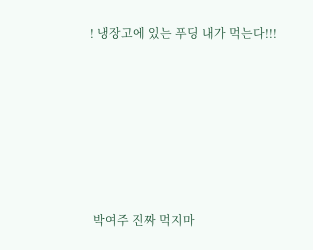! 냉장고에 있는 푸딩 내가 먹는다!!!








 박여주 진짜 먹지마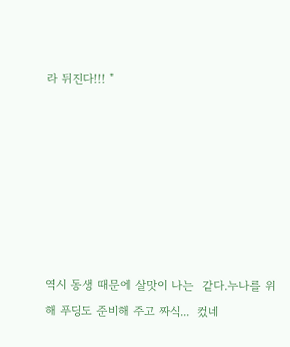라 뒤진다!!! "







역시 동생 때문에 살맛이 나는  같다.누나를 위해 푸딩도 준비해 주고 짜식...  컸네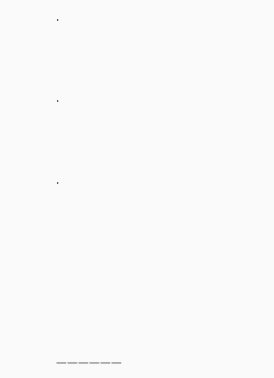.



.



.








ㅡㅡㅡㅡㅡㅡ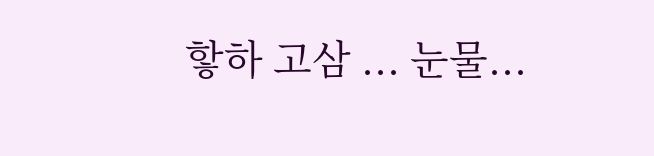핳하 고삼 ... 눈물...